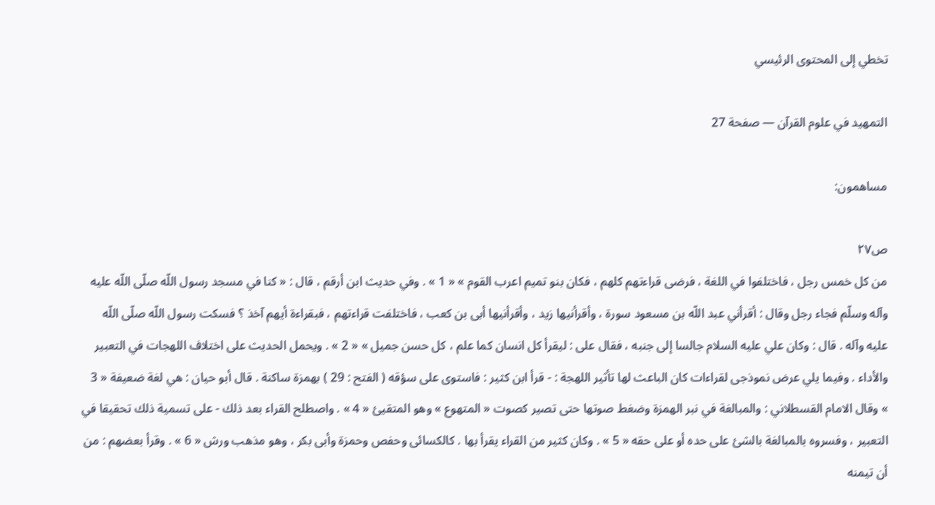تخطي إلى المحتوى الرئيسي

التمهيد في علوم القرآن — صفحة 27

مساهمون:

ص٢٧
من كل خمس رجل ، فاختلفوا في اللغة ، فرضى قراءتهم كلهم ، فكان بنو تميم اعرب القوم » « 1 » . وفي حديث ابن أرقم ، قال : « كنا في مسجد رسول اللّه صلّى اللّه عليه وآله وسلّم فجاء رجل وقال : أقرأني عبد اللّه بن مسعود سورة ، وأقرأنيها زيد ، وأقرأنيها أبى بن كعب ، فاختلفت قراءتهم ، فبقراءة أيهم آخذ ؟ فسكت رسول اللّه صلّى اللّه عليه وآله . قال : وكان علي عليه السلام جالسا إلى جنبه ، فقال على : ليقرأ كل انسان كما علم ، كل حسن جميل » « 2 » . ويحمل الحديث على اختلاف اللهجات في التعبير والأداء . وفيما يلي عرض نموذجى لقراءات كان الباعث لها تأثير اللهجة : - قرأ ابن كثير : فاستوى على سؤقه ( الفتح : 29 ) بهمزة ساكنة . قال أبو حيان : هي لغة ضعيفة « 3 » وقال الامام القسطلاني : والمبالغة في نبر الهمزة وضغط صوتها حتى تصير كصوت « المتهوع » وهو المتقيئ « 4 » . واصطلح القراء بعد ذلك - على تسمية ذلك تحقيقا في التعبير ، وفسروه بالمبالغة بالشئ على حده أو على حقه « 5 » . وكان كثير من القراء يقرأ بها . كالكسائى وحفص وحمزة وأبى بكر ، وهو مذهب ورش « 6 » . وقرأ بعضهم : من أن تيمنه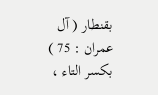بقنطار ( آل عمران : 75 ) بكسر التاء ،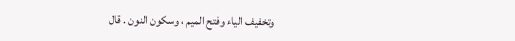وتخفيف الياء وفتح الميم ، وسكون النون . قال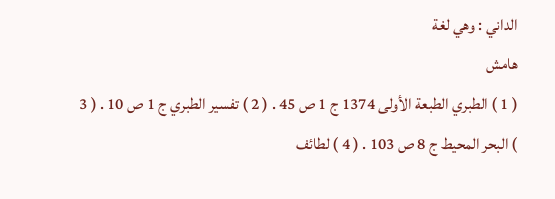الداني : وهي لغة
هامش
( 1 ) الطبري الطبعة الأولى 1374 ج 1 ص 45 . ( 2 ) تفسير الطبري ج 1 ص 10 . ( 3 ) البحر المحيط ج 8 ص 103 . ( 4 ) لطائف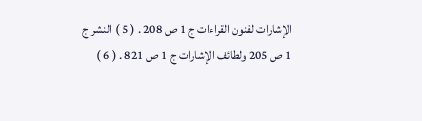الإشارات لفنون القراءات ج 1 ص 208 . ( 5 ) النشر ج 1 ص 205 ولطائف الإشارات ج 1 ص 821 . ( 6 )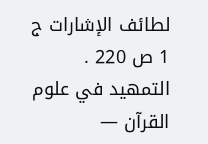لطائف الإشارات ج 1 ص 220 .
التمهيد في علوم القرآن —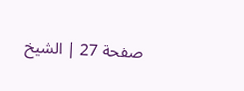صفحة 27 | الشيخ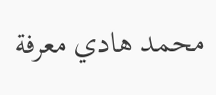محمد هادي معرفة